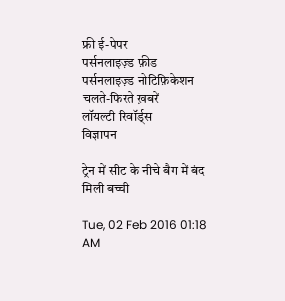फ्री ई-पेपर
पर्सनलाइज़्ड फ़ीड
पर्सनलाइज़्ड नोटिफ़िकेशन
चलते-फिरते ख़बरें
लॉयल्टी रिवॉर्ड्स
विज्ञापन

ट्रेन में सीट के नीचे बैग में बंद मिली बच्ची

Tue, 02 Feb 2016 01:18 AM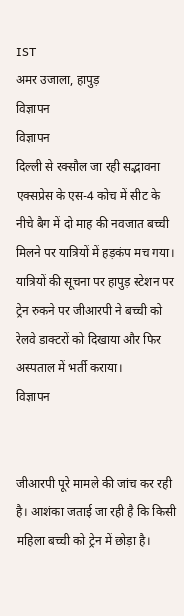IST
अमर उजाला, हापुड़
विज्ञापन
विज्ञापन
दिल्ली से रक्सौल जा रही सद्भावना एक्सप्रेस के एस-4 कोच में सीट के नीचे बैग में दो माह की नवजात बच्ची मिलने पर यात्रियों में हड़कंप मच गया। यात्रियों की सूचना पर हापुड़ स्टेशन पर ट्रेन रुकने पर जीआरपी ने बच्ची को रेलवे डाक्टरों को दिखाया और फिर अस्पताल में भर्ती कराया।
विज्ञापन


जीआरपी पूरे मामले की जांच कर रही है। आशंका जताई जा रही है कि किसी महिला बच्ची को ट्रेन में छोड़ा है।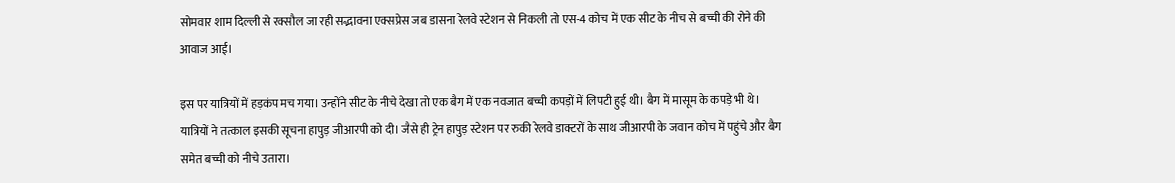सोमवार शाम दिल्ली से रक्सौल जा रही सद्भावना एक्सप्रेस जब डासना रेलवे स्टेशन से निकली तो एस-4 कोच में एक सीट के नीच से बच्ची की रोने की आवाज आई।

इस पर यात्रियों में हड़कंप मच गया। उन्होंने सीट के नीचे देखा तो एक बैग में एक नवजात बच्ची कपड़ों में लिपटी हुई थी। बैग में मासूम के कपड़े भी थे। यात्रियों ने तत्काल इसकी सूचना हापुड़ जीआरपी को दी। जैसे ही ट्रेन हापुड़ स्टेशन पर रुकी रेलवे डाक्टरों के साथ जीआरपी के जवान कोच में पहुंचे और बैग समेत बच्ची को नीचे उतारा।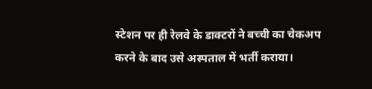स्टेशन पर ही रेलवे के डाक्टरों ने बच्ची का चेकअप करने के बाद उसे अस्पताल में भर्ती कराया।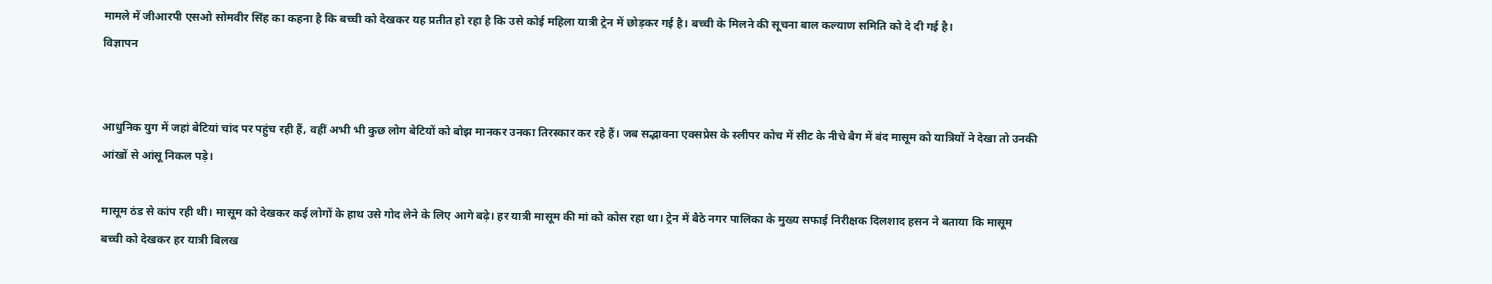मामले में जीआरपी एसओ सोमवीर सिंह का कहना है कि बच्ची को देखकर यह प्रतीत हो रहा है कि उसे कोई महिला यात्री ट्रेन में छोड़कर गई है। बच्ची के मिलने की सूचना बाल कल्याण समिति को दे दी गई है।
विज्ञापन


आधुनिक युग में जहां बेटियां चांद पर पहुंच रही हैं, वहीं अभी भी कुछ लोग बेटियों को बोझ मानकर उनका तिरस्कार कर रहे हैं। जब सद्भावना एक्सप्रेस के स्लीपर कोच में सीट के नीचे बैग में बंद मासूम को यात्रियों ने देखा तो उनकी आंखों से आंसू निकल पड़े।

मासूम ठंड से कांप रही थी। मासूम को देखकर कई लोगों के हाथ उसे गोद लेने के लिए आगे बढ़े। हर यात्री मासूम की मां को कोस रहा था। ट्रेन में बैठे नगर पालिका के मुख्य सफाई निरीक्षक दिलशाद हसन ने बताया कि मासूम बच्ची को देखकर हर यात्री बिलख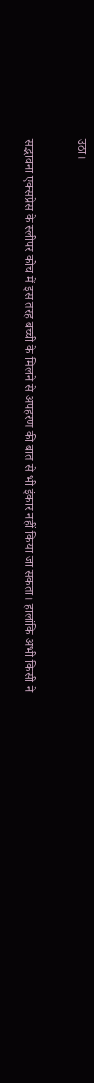उठा।

सद्भावना एक्सप्रेस के स्लीपर कोच में इस तरह बच्ची के मिलने से अपहरण की बात से भी इंकार नहीं किया जा सकता। हालांकि अभी किसी ने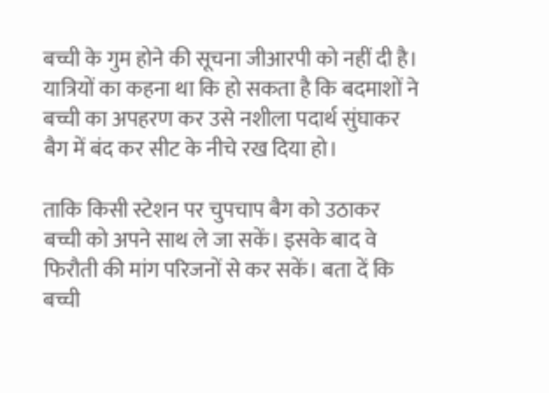बच्ची के गुम होने की सूचना जीआरपी को नहीं दी है। यात्रियों का कहना था कि हो सकता है कि बदमाशों ने बच्ची का अपहरण कर उसे नशीला पदार्थ सुंघाकर बैग में बंद कर सीट के नीचे रख दिया हो।

ताकि किसी स्टेशन पर चुपचाप बैग को उठाकर बच्ची को अपने साथ ले जा सकें। इसके बाद वे फिरौती की मांग परिजनों से कर सकें। बता दें कि बच्ची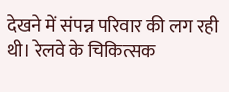देखने में संपन्न परिवार की लग रही थी। रेलवे के चिकित्सक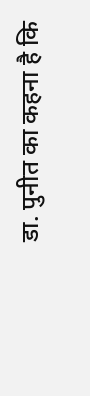डा. पुनीत का कहना है कि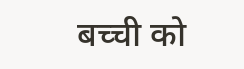बच्ची को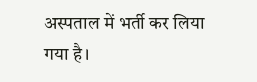अस्पताल में भर्ती कर लिया गया है।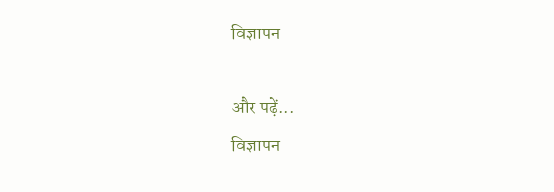विज्ञापन

और पढ़ें...
विज्ञापन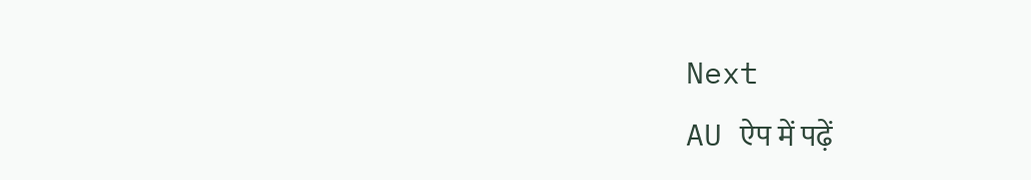Next
AU ऐप में पढ़ें